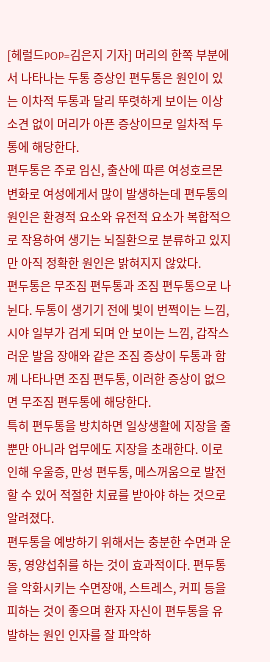[헤럴드POP=김은지 기자] 머리의 한쪽 부분에서 나타나는 두통 증상인 편두통은 원인이 있는 이차적 두통과 달리 뚜렷하게 보이는 이상 소견 없이 머리가 아픈 증상이므로 일차적 두통에 해당한다.
편두통은 주로 임신, 출산에 따른 여성호르몬 변화로 여성에게서 많이 발생하는데 편두통의 원인은 환경적 요소와 유전적 요소가 복합적으로 작용하여 생기는 뇌질환으로 분류하고 있지만 아직 정확한 원인은 밝혀지지 않았다.
편두통은 무조짐 편두통과 조짐 편두통으로 나뉜다. 두통이 생기기 전에 빛이 번쩍이는 느낌, 시야 일부가 검게 되며 안 보이는 느낌, 갑작스러운 발음 장애와 같은 조짐 증상이 두통과 함께 나타나면 조짐 편두통, 이러한 증상이 없으면 무조짐 편두통에 해당한다.
특히 편두통을 방치하면 일상생활에 지장을 줄 뿐만 아니라 업무에도 지장을 초래한다. 이로 인해 우울증, 만성 편두통, 메스꺼움으로 발전할 수 있어 적절한 치료를 받아야 하는 것으로 알려졌다.
편두통을 예방하기 위해서는 충분한 수면과 운동, 영양섭취를 하는 것이 효과적이다. 편두통을 악화시키는 수면장애, 스트레스, 커피 등을 피하는 것이 좋으며 환자 자신이 편두통을 유발하는 원인 인자를 잘 파악하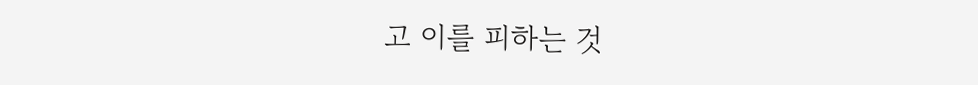고 이를 피하는 것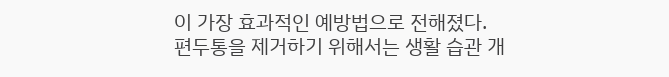이 가장 효과적인 예방법으로 전해졌다.
편두통을 제거하기 위해서는 생활 습관 개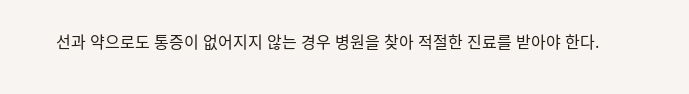선과 약으로도 통증이 없어지지 않는 경우 병원을 찾아 적절한 진료를 받아야 한다.